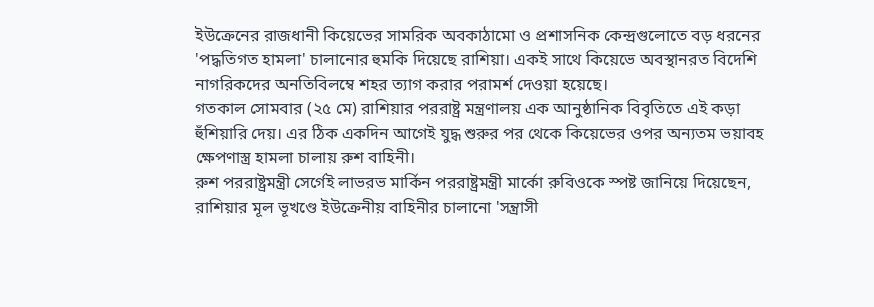ইউক্রেনের রাজধানী কিয়েভের সামরিক অবকাঠামো ও প্রশাসনিক কেন্দ্রগুলোতে বড় ধরনের 'পদ্ধতিগত হামলা' চালানোর হুমকি দিয়েছে রাশিয়া। একই সাথে কিয়েভে অবস্থানরত বিদেশি নাগরিকদের অনতিবিলম্বে শহর ত্যাগ করার পরামর্শ দেওয়া হয়েছে।
গতকাল সোমবার (২৫ মে) রাশিয়ার পররাষ্ট্র মন্ত্রণালয় এক আনুষ্ঠানিক বিবৃতিতে এই কড়া হুঁশিয়ারি দেয়। এর ঠিক একদিন আগেই যুদ্ধ শুরুর পর থেকে কিয়েভের ওপর অন্যতম ভয়াবহ ক্ষেপণাস্ত্র হামলা চালায় রুশ বাহিনী।
রুশ পররাষ্ট্রমন্ত্রী সের্গেই লাভরভ মার্কিন পররাষ্ট্রমন্ত্রী মার্কো রুবিওকে স্পষ্ট জানিয়ে দিয়েছেন, রাশিয়ার মূল ভূখণ্ডে ইউক্রেনীয় বাহিনীর চালানো 'সন্ত্রাসী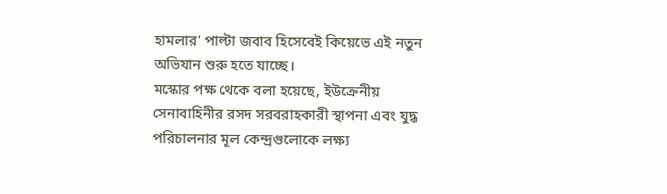হামলার' পাল্টা জবাব হিসেবেই কিয়েভে এই নতুন অভিযান শুরু হতে যাচ্ছে।
মস্কোর পক্ষ থেকে বলা হয়েছে, ইউক্রেনীয় সেনাবাহিনীর রসদ সরবরাহকারী স্থাপনা এবং যুদ্ধ পরিচালনার মূল কেন্দ্রগুলোকে লক্ষ্য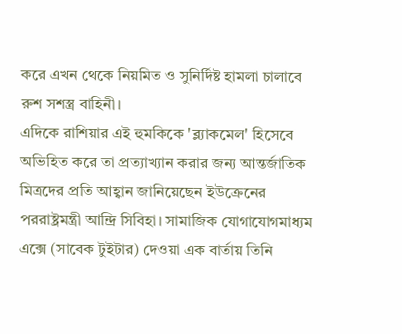করে এখন থেকে নিয়মিত ও সুনির্দিষ্ট হামলা চালাবে রুশ সশস্ত্র বাহিনী।
এদিকে রাশিয়ার এই হুমকিকে 'ব্ল্যাকমেল' হিসেবে অভিহিত করে তা প্রত্যাখ্যান করার জন্য আন্তর্জাতিক মিত্রদের প্রতি আহ্বান জানিয়েছেন ইউক্রেনের পররাষ্ট্রমন্ত্রী আন্দ্রি সিবিহা। সামাজিক যোগাযোগমাধ্যম এক্সে (সাবেক টুইটার) দেওয়া এক বার্তায় তিনি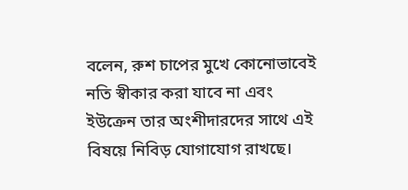বলেন, রুশ চাপের মুখে কোনোভাবেই নতি স্বীকার করা যাবে না এবং ইউক্রেন তার অংশীদারদের সাথে এই বিষয়ে নিবিড় যোগাযোগ রাখছে।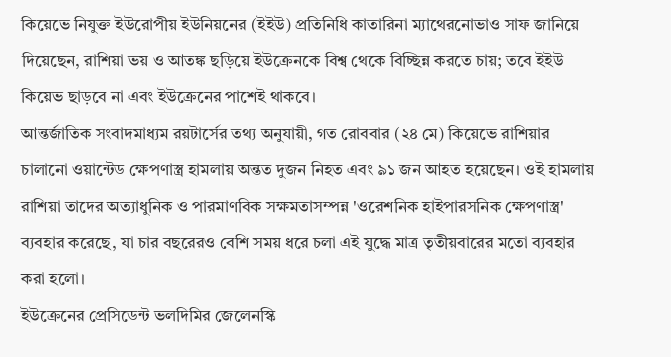কিয়েভে নিযুক্ত ইউরোপীয় ইউনিয়নের (ইইউ) প্রতিনিধি কাতারিনা ম্যাথেরনোভাও সাফ জানিয়ে দিয়েছেন, রাশিয়া ভয় ও আতঙ্ক ছড়িয়ে ইউক্রেনকে বিশ্ব থেকে বিচ্ছিন্ন করতে চায়; তবে ইইউ কিয়েভ ছাড়বে না এবং ইউক্রেনের পাশেই থাকবে।
আন্তর্জাতিক সংবাদমাধ্যম রয়টার্সের তথ্য অনুযায়ী, গত রোববার (২৪ মে) কিয়েভে রাশিয়ার চালানো ওয়ান্টেড ক্ষেপণাস্ত্র হামলায় অন্তত দুজন নিহত এবং ৯১ জন আহত হয়েছেন। ওই হামলায় রাশিয়া তাদের অত্যাধুনিক ও পারমাণবিক সক্ষমতাসম্পন্ন 'ওরেশনিক হাইপারসনিক ক্ষেপণাস্ত্র' ব্যবহার করেছে, যা চার বছরেরও বেশি সময় ধরে চলা এই যুদ্ধে মাত্র তৃতীয়বারের মতো ব্যবহার করা হলো।
ইউক্রেনের প্রেসিডেন্ট ভলদিমির জেলেনস্কি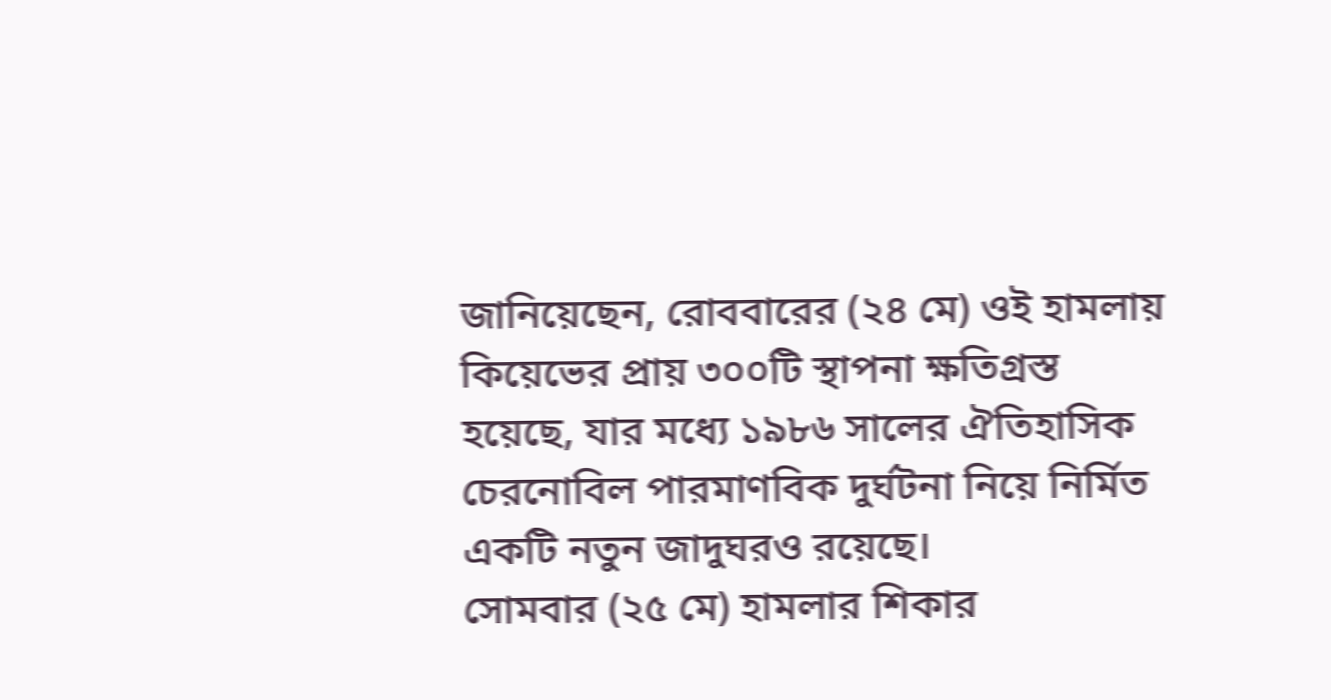জানিয়েছেন, রোববারের (২৪ মে) ওই হামলায় কিয়েভের প্রায় ৩০০টি স্থাপনা ক্ষতিগ্রস্ত হয়েছে, যার মধ্যে ১৯৮৬ সালের ঐতিহাসিক চেরনোবিল পারমাণবিক দুর্ঘটনা নিয়ে নির্মিত একটি নতুন জাদুঘরও রয়েছে।
সোমবার (২৫ মে) হামলার শিকার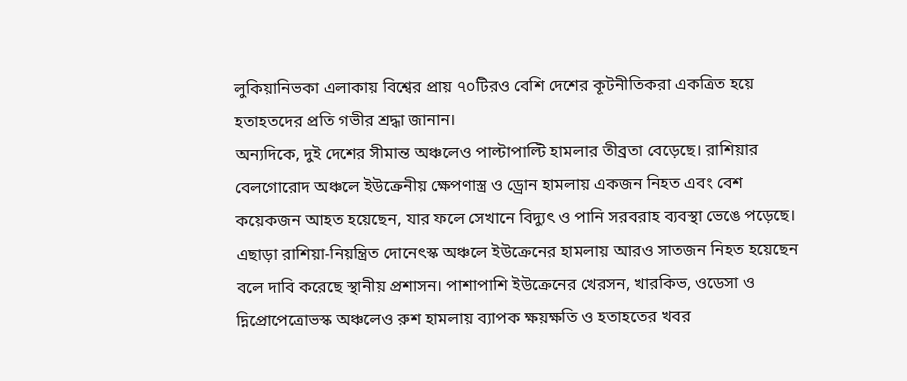লুকিয়ানিভকা এলাকায় বিশ্বের প্রায় ৭০টিরও বেশি দেশের কূটনীতিকরা একত্রিত হয়ে হতাহতদের প্রতি গভীর শ্রদ্ধা জানান।
অন্যদিকে, দুই দেশের সীমান্ত অঞ্চলেও পাল্টাপাল্টি হামলার তীব্রতা বেড়েছে। রাশিয়ার বেলগোরোদ অঞ্চলে ইউক্রেনীয় ক্ষেপণাস্ত্র ও ড্রোন হামলায় একজন নিহত এবং বেশ কয়েকজন আহত হয়েছেন, যার ফলে সেখানে বিদ্যুৎ ও পানি সরবরাহ ব্যবস্থা ভেঙে পড়েছে।
এছাড়া রাশিয়া-নিয়ন্ত্রিত দোনেৎস্ক অঞ্চলে ইউক্রেনের হামলায় আরও সাতজন নিহত হয়েছেন বলে দাবি করেছে স্থানীয় প্রশাসন। পাশাপাশি ইউক্রেনের খেরসন, খারকিভ, ওডেসা ও দ্নিপ্রোপেত্রোভস্ক অঞ্চলেও রুশ হামলায় ব্যাপক ক্ষয়ক্ষতি ও হতাহতের খবর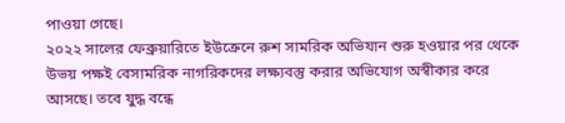পাওয়া গেছে।
২০২২ সালের ফেব্রুয়ারিতে ইউক্রেনে রুশ সামরিক অভিযান শুরু হওয়ার পর থেকে উভয় পক্ষই বেসামরিক নাগরিকদের লক্ষ্যবস্তু করার অভিযোগ অস্বীকার করে আসছে। তবে যুদ্ধ বন্ধে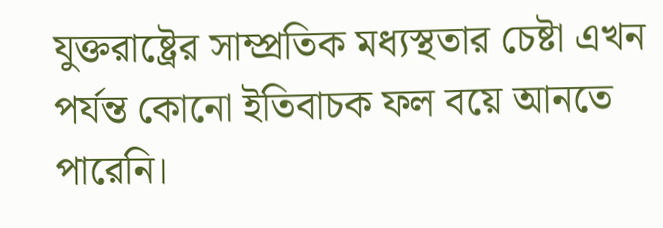যুক্তরাষ্ট্রের সাম্প্রতিক মধ্যস্থতার চেষ্টা এখন পর্যন্ত কোনো ইতিবাচক ফল বয়ে আনতে পারেনি।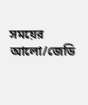সময়ের আলো/জেডি